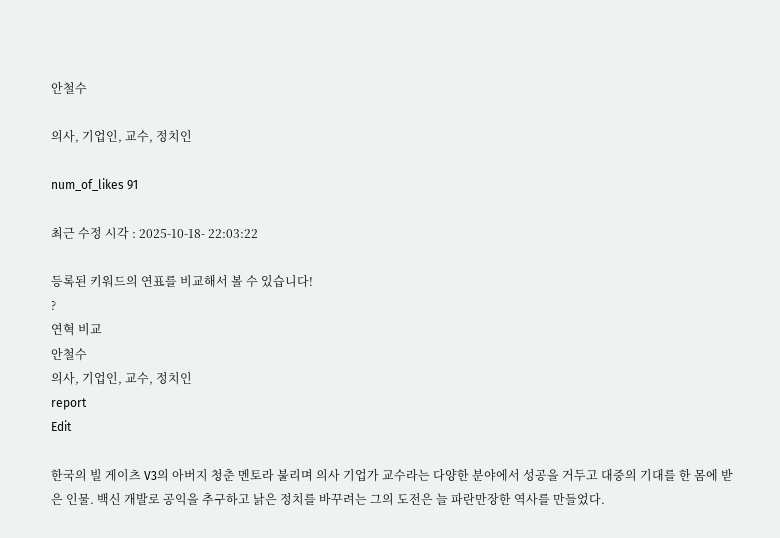안철수

의사, 기업인, 교수, 정치인

num_of_likes 91

최근 수정 시각 : 2025-10-18- 22:03:22

등록된 키워드의 연표를 비교해서 볼 수 있습니다!
?
연혁 비교
안철수
의사, 기업인, 교수, 정치인
report
Edit

한국의 빌 게이츠 V3의 아버지 청춘 멘토라 불리며 의사 기업가 교수라는 다양한 분야에서 성공을 거두고 대중의 기대를 한 몸에 받은 인물. 백신 개발로 공익을 추구하고 낡은 정치를 바꾸려는 그의 도전은 늘 파란만장한 역사를 만들었다.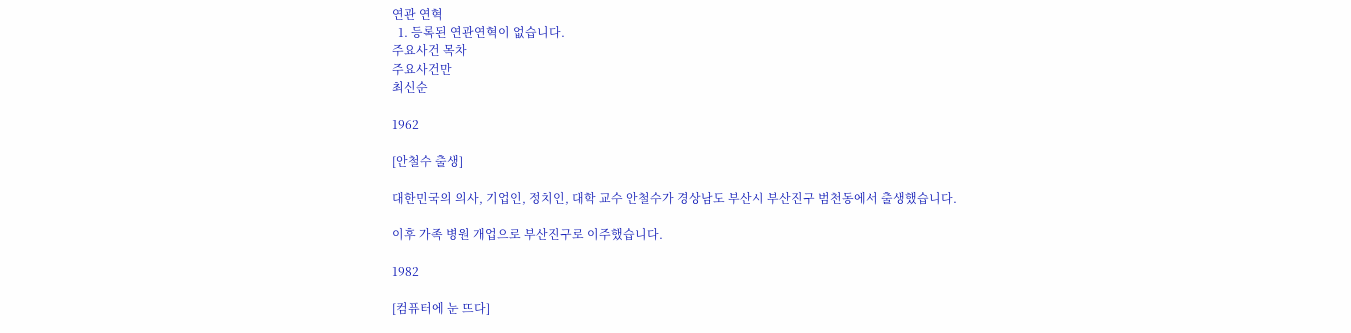연관 연혁
  1. 등록된 연관연혁이 없습니다.
주요사건 목차
주요사건만
최신순

1962

[안철수 출생]

대한민국의 의사, 기업인, 정치인, 대학 교수 안철수가 경상남도 부산시 부산진구 범천동에서 출생했습니다.

이후 가족 병원 개업으로 부산진구로 이주했습니다.

1982

[컴퓨터에 눈 뜨다]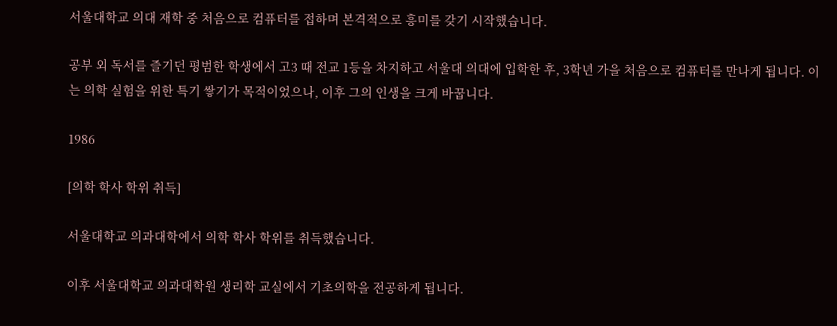서울대학교 의대 재학 중 처음으로 컴퓨터를 접하며 본격적으로 흥미를 갖기 시작했습니다.

공부 외 독서를 즐기던 평범한 학생에서 고3 때 전교 1등을 차지하고 서울대 의대에 입학한 후, 3학년 가을 처음으로 컴퓨터를 만나게 됩니다. 이는 의학 실험을 위한 특기 쌓기가 목적이었으나, 이후 그의 인생을 크게 바꿉니다.

1986

[의학 학사 학위 취득]

서울대학교 의과대학에서 의학 학사 학위를 취득했습니다.

이후 서울대학교 의과대학원 생리학 교실에서 기초의학을 전공하게 됩니다.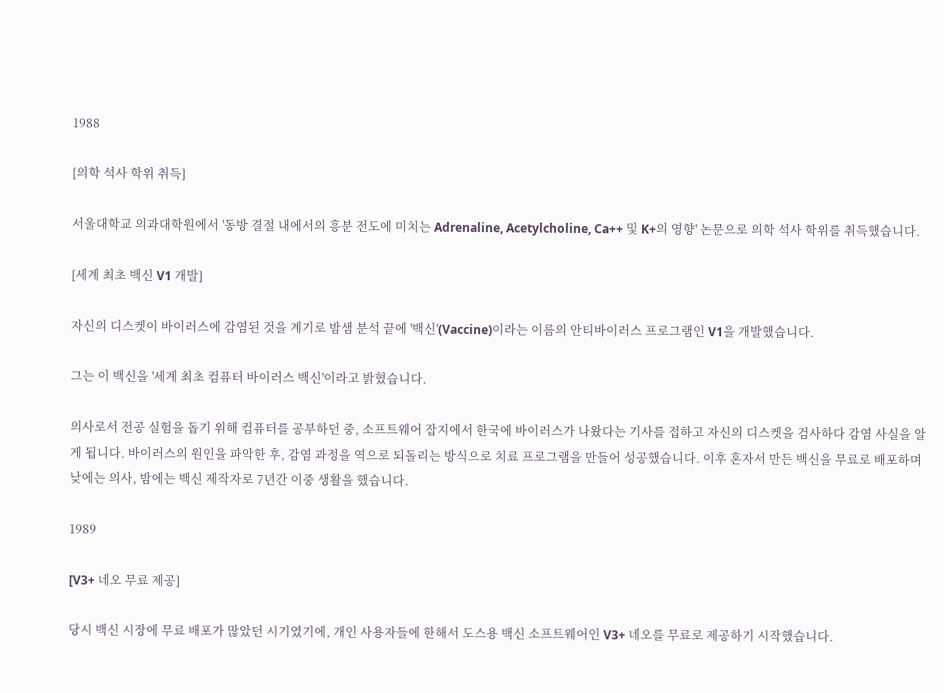1988

[의학 석사 학위 취득]

서울대학교 의과대학원에서 '동방 결절 내에서의 흥분 전도에 미치는 Adrenaline, Acetylcholine, Ca++ 및 K+의 영향' 논문으로 의학 석사 학위를 취득했습니다.

[세계 최초 백신 V1 개발]

자신의 디스켓이 바이러스에 감염된 것을 계기로 밤샘 분석 끝에 '백신'(Vaccine)이라는 이름의 안티바이러스 프로그램인 V1을 개발했습니다.

그는 이 백신을 '세계 최초 컴퓨터 바이러스 백신'이라고 밝혔습니다.

의사로서 전공 실험을 돕기 위해 컴퓨터를 공부하던 중, 소프트웨어 잡지에서 한국에 바이러스가 나왔다는 기사를 접하고 자신의 디스켓을 검사하다 감염 사실을 알게 됩니다. 바이러스의 원인을 파악한 후, 감염 과정을 역으로 되돌리는 방식으로 치료 프로그램을 만들어 성공했습니다. 이후 혼자서 만든 백신을 무료로 배포하며 낮에는 의사, 밤에는 백신 제작자로 7년간 이중 생활을 했습니다.

1989

[V3+ 네오 무료 제공]

당시 백신 시장에 무료 배포가 많았던 시기였기에, 개인 사용자들에 한해서 도스용 백신 소프트웨어인 V3+ 네오를 무료로 제공하기 시작했습니다.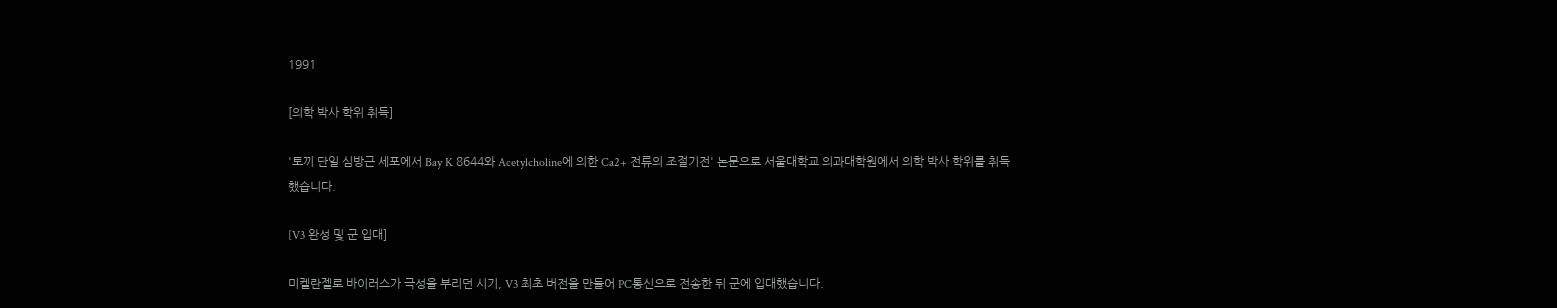1991

[의학 박사 학위 취득]

'토끼 단일 심방근 세포에서 Bay K 8644와 Acetylcholine에 의한 Ca2+ 전류의 조절기전' 논문으로 서울대학교 의과대학원에서 의학 박사 학위를 취득했습니다.

[V3 완성 및 군 입대]

미켈란젤로 바이러스가 극성을 부리던 시기, V3 최초 버전을 만들어 PC통신으로 전송한 뒤 군에 입대했습니다.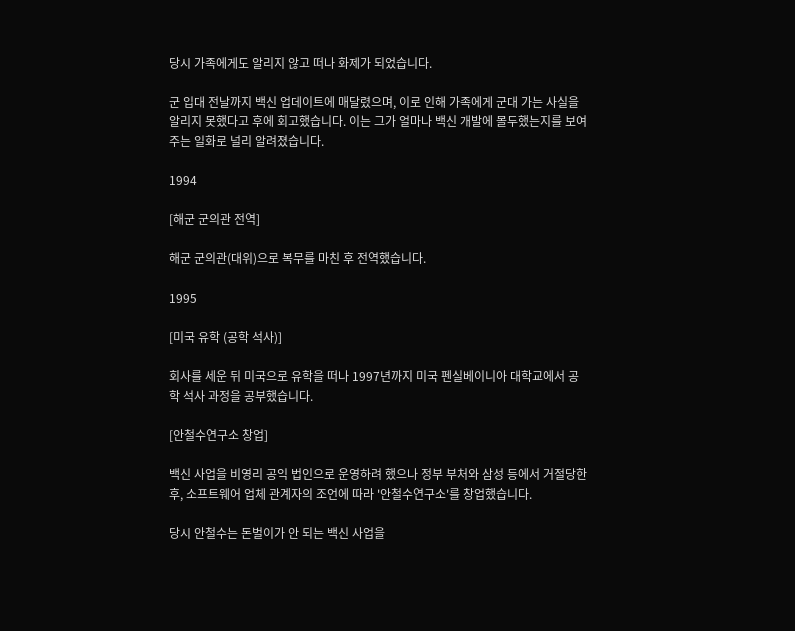당시 가족에게도 알리지 않고 떠나 화제가 되었습니다.

군 입대 전날까지 백신 업데이트에 매달렸으며, 이로 인해 가족에게 군대 가는 사실을 알리지 못했다고 후에 회고했습니다. 이는 그가 얼마나 백신 개발에 몰두했는지를 보여주는 일화로 널리 알려졌습니다.

1994

[해군 군의관 전역]

해군 군의관(대위)으로 복무를 마친 후 전역했습니다.

1995

[미국 유학 (공학 석사)]

회사를 세운 뒤 미국으로 유학을 떠나 1997년까지 미국 펜실베이니아 대학교에서 공학 석사 과정을 공부했습니다.

[안철수연구소 창업]

백신 사업을 비영리 공익 법인으로 운영하려 했으나 정부 부처와 삼성 등에서 거절당한 후, 소프트웨어 업체 관계자의 조언에 따라 '안철수연구소'를 창업했습니다.

당시 안철수는 돈벌이가 안 되는 백신 사업을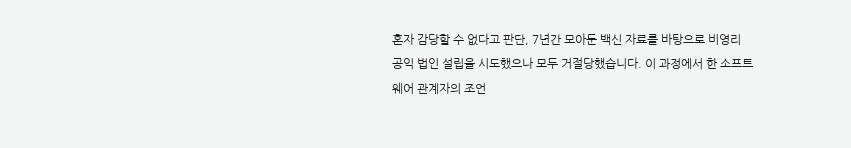혼자 감당할 수 없다고 판단, 7년간 모아둔 백신 자료를 바탕으로 비영리 공익 법인 설립을 시도했으나 모두 거절당했습니다. 이 과정에서 한 소프트웨어 관계자의 조언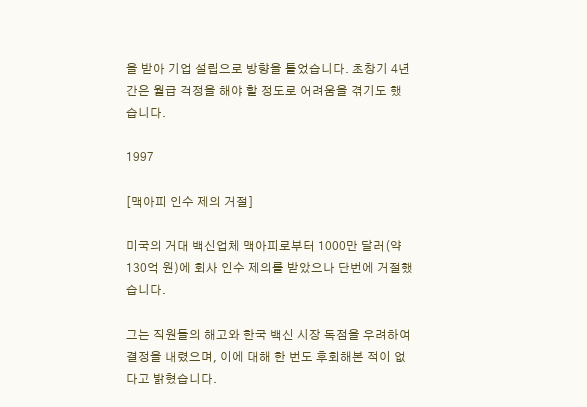을 받아 기업 설립으로 방향을 틀었습니다. 초창기 4년간은 월급 걱정을 해야 할 정도로 어려움을 겪기도 했습니다.

1997

[맥아피 인수 제의 거절]

미국의 거대 백신업체 맥아피로부터 1000만 달러(약 130억 원)에 회사 인수 제의를 받았으나 단번에 거절했습니다.

그는 직원들의 해고와 한국 백신 시장 독점을 우려하여 결정을 내렸으며, 이에 대해 한 번도 후회해본 적이 없다고 밝혔습니다.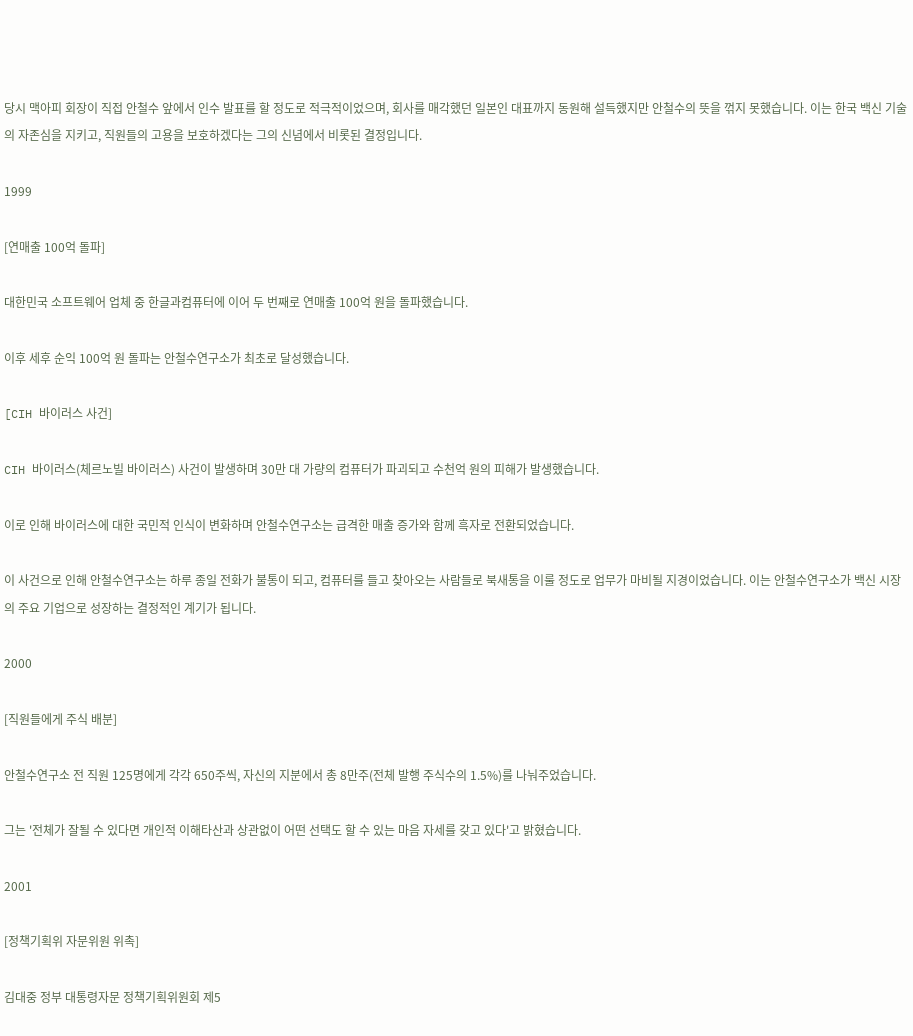당시 맥아피 회장이 직접 안철수 앞에서 인수 발표를 할 정도로 적극적이었으며, 회사를 매각했던 일본인 대표까지 동원해 설득했지만 안철수의 뜻을 꺾지 못했습니다. 이는 한국 백신 기술의 자존심을 지키고, 직원들의 고용을 보호하겠다는 그의 신념에서 비롯된 결정입니다.

1999

[연매출 100억 돌파]

대한민국 소프트웨어 업체 중 한글과컴퓨터에 이어 두 번째로 연매출 100억 원을 돌파했습니다.

이후 세후 순익 100억 원 돌파는 안철수연구소가 최초로 달성했습니다.

[CIH 바이러스 사건]

CIH 바이러스(체르노빌 바이러스) 사건이 발생하며 30만 대 가량의 컴퓨터가 파괴되고 수천억 원의 피해가 발생했습니다.

이로 인해 바이러스에 대한 국민적 인식이 변화하며 안철수연구소는 급격한 매출 증가와 함께 흑자로 전환되었습니다.

이 사건으로 인해 안철수연구소는 하루 종일 전화가 불통이 되고, 컴퓨터를 들고 찾아오는 사람들로 북새통을 이룰 정도로 업무가 마비될 지경이었습니다. 이는 안철수연구소가 백신 시장의 주요 기업으로 성장하는 결정적인 계기가 됩니다.

2000

[직원들에게 주식 배분]

안철수연구소 전 직원 125명에게 각각 650주씩, 자신의 지분에서 총 8만주(전체 발행 주식수의 1.5%)를 나눠주었습니다.

그는 '전체가 잘될 수 있다면 개인적 이해타산과 상관없이 어떤 선택도 할 수 있는 마음 자세를 갖고 있다'고 밝혔습니다.

2001

[정책기획위 자문위원 위촉]

김대중 정부 대통령자문 정책기획위원회 제5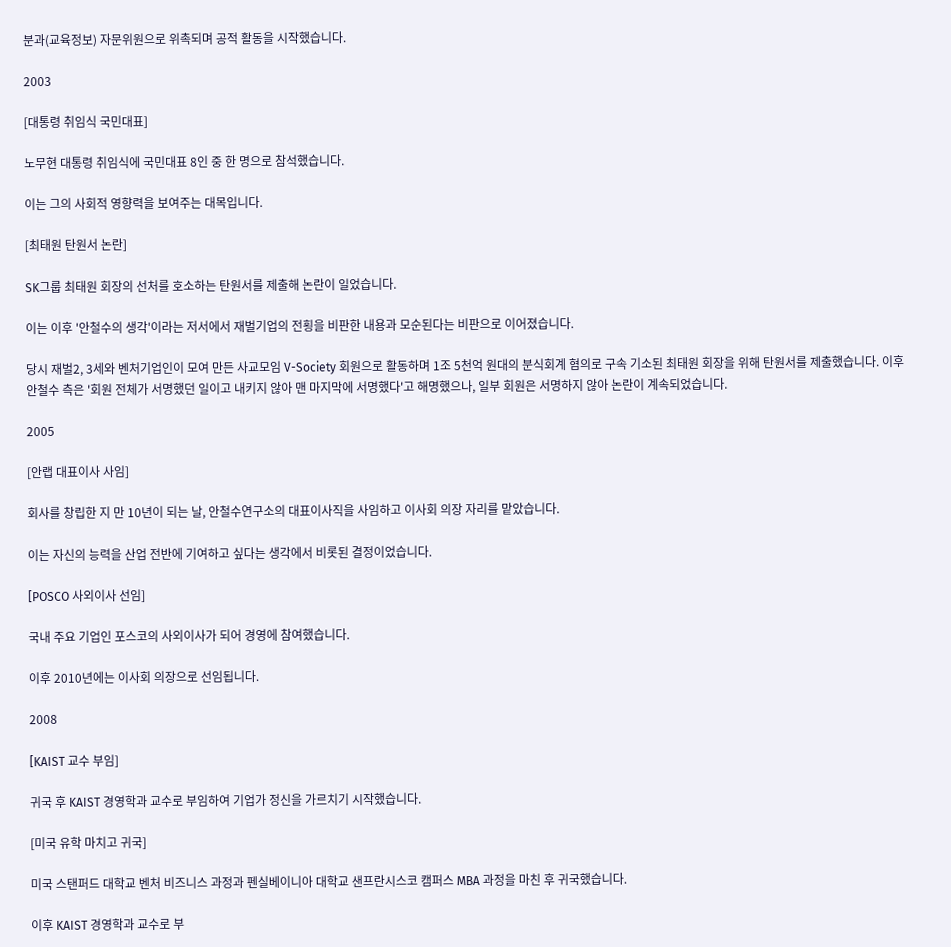분과(교육정보) 자문위원으로 위촉되며 공적 활동을 시작했습니다.

2003

[대통령 취임식 국민대표]

노무현 대통령 취임식에 국민대표 8인 중 한 명으로 참석했습니다.

이는 그의 사회적 영향력을 보여주는 대목입니다.

[최태원 탄원서 논란]

SK그룹 최태원 회장의 선처를 호소하는 탄원서를 제출해 논란이 일었습니다.

이는 이후 '안철수의 생각'이라는 저서에서 재벌기업의 전횡을 비판한 내용과 모순된다는 비판으로 이어졌습니다.

당시 재벌2, 3세와 벤처기업인이 모여 만든 사교모임 V-Society 회원으로 활동하며 1조 5천억 원대의 분식회계 혐의로 구속 기소된 최태원 회장을 위해 탄원서를 제출했습니다. 이후 안철수 측은 '회원 전체가 서명했던 일이고 내키지 않아 맨 마지막에 서명했다'고 해명했으나, 일부 회원은 서명하지 않아 논란이 계속되었습니다.

2005

[안랩 대표이사 사임]

회사를 창립한 지 만 10년이 되는 날, 안철수연구소의 대표이사직을 사임하고 이사회 의장 자리를 맡았습니다.

이는 자신의 능력을 산업 전반에 기여하고 싶다는 생각에서 비롯된 결정이었습니다.

[POSCO 사외이사 선임]

국내 주요 기업인 포스코의 사외이사가 되어 경영에 참여했습니다.

이후 2010년에는 이사회 의장으로 선임됩니다.

2008

[KAIST 교수 부임]

귀국 후 KAIST 경영학과 교수로 부임하여 기업가 정신을 가르치기 시작했습니다.

[미국 유학 마치고 귀국]

미국 스탠퍼드 대학교 벤처 비즈니스 과정과 펜실베이니아 대학교 샌프란시스코 캠퍼스 MBA 과정을 마친 후 귀국했습니다.

이후 KAIST 경영학과 교수로 부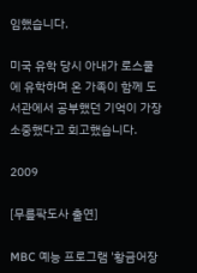임했습니다.

미국 유학 당시 아내가 로스쿨에 유학하며 온 가족이 함께 도서관에서 공부했던 기억이 가장 소중했다고 회고했습니다.

2009

[무릎팍도사 출연]

MBC 예능 프로그램 '황금어장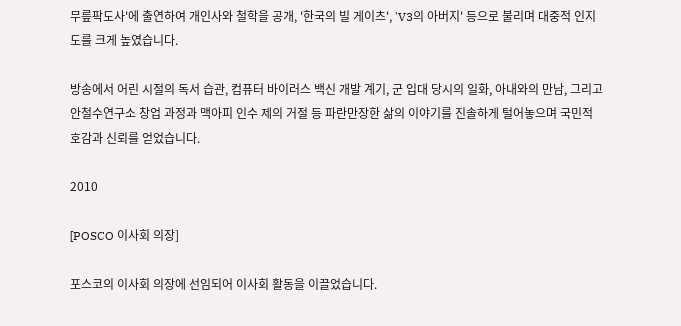무릎팍도사'에 출연하여 개인사와 철학을 공개, '한국의 빌 게이츠', 'V3의 아버지' 등으로 불리며 대중적 인지도를 크게 높였습니다.

방송에서 어린 시절의 독서 습관, 컴퓨터 바이러스 백신 개발 계기, 군 입대 당시의 일화, 아내와의 만남, 그리고 안철수연구소 창업 과정과 맥아피 인수 제의 거절 등 파란만장한 삶의 이야기를 진솔하게 털어놓으며 국민적 호감과 신뢰를 얻었습니다.

2010

[POSCO 이사회 의장]

포스코의 이사회 의장에 선임되어 이사회 활동을 이끌었습니다.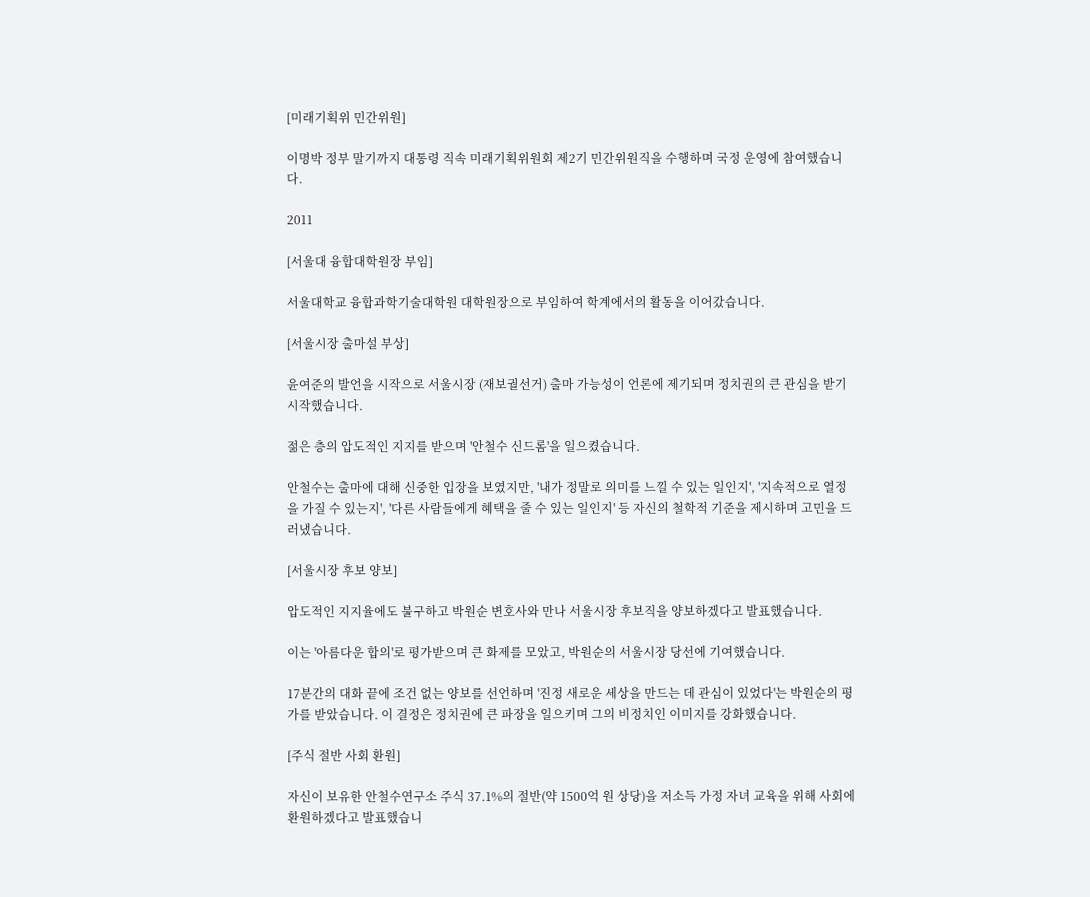[미래기획위 민간위원]

이명박 정부 말기까지 대통령 직속 미래기획위원회 제2기 민간위원직을 수행하며 국정 운영에 참여했습니다.

2011

[서울대 융합대학원장 부임]

서울대학교 융합과학기술대학원 대학원장으로 부임하여 학계에서의 활동을 이어갔습니다.

[서울시장 출마설 부상]

윤여준의 발언을 시작으로 서울시장 (재보궐선거) 출마 가능성이 언론에 제기되며 정치권의 큰 관심을 받기 시작했습니다.

젊은 층의 압도적인 지지를 받으며 '안철수 신드롬'을 일으켰습니다.

안철수는 출마에 대해 신중한 입장을 보였지만, '내가 정말로 의미를 느낄 수 있는 일인지', '지속적으로 열정을 가질 수 있는지', '다른 사람들에게 혜택을 줄 수 있는 일인지' 등 자신의 철학적 기준을 제시하며 고민을 드러냈습니다.

[서울시장 후보 양보]

압도적인 지지율에도 불구하고 박원순 변호사와 만나 서울시장 후보직을 양보하겠다고 발표했습니다.

이는 '아름다운 합의'로 평가받으며 큰 화제를 모았고, 박원순의 서울시장 당선에 기여했습니다.

17분간의 대화 끝에 조건 없는 양보를 선언하며 '진정 새로운 세상을 만드는 데 관심이 있었다'는 박원순의 평가를 받았습니다. 이 결정은 정치권에 큰 파장을 일으키며 그의 비정치인 이미지를 강화했습니다.

[주식 절반 사회 환원]

자신이 보유한 안철수연구소 주식 37.1%의 절반(약 1500억 원 상당)을 저소득 가정 자녀 교육을 위해 사회에 환원하겠다고 발표했습니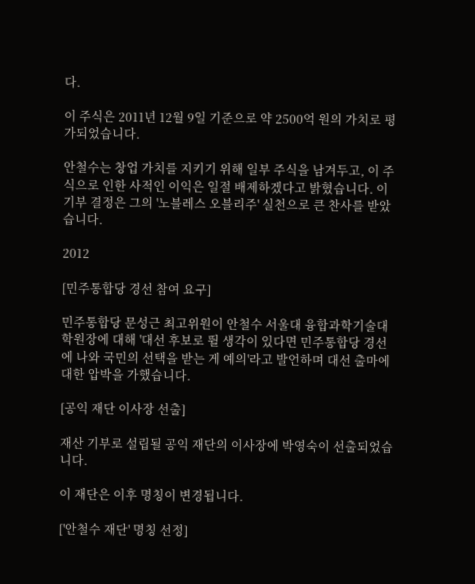다.

이 주식은 2011년 12월 9일 기준으로 약 2500억 원의 가치로 평가되었습니다.

안철수는 창업 가치를 지키기 위해 일부 주식을 남겨두고, 이 주식으로 인한 사적인 이익은 일절 배제하겠다고 밝혔습니다. 이 기부 결정은 그의 '노블레스 오블리주' 실천으로 큰 찬사를 받았습니다.

2012

[민주통합당 경선 참여 요구]

민주통합당 문성근 최고위원이 안철수 서울대 융합과학기술대학원장에 대해 '대선 후보로 뛸 생각이 있다면 민주통합당 경선에 나와 국민의 선택을 받는 게 예의'라고 발언하며 대선 출마에 대한 압박을 가했습니다.

[공익 재단 이사장 선출]

재산 기부로 설립될 공익 재단의 이사장에 박영숙이 선출되었습니다.

이 재단은 이후 명칭이 변경됩니다.

['안철수 재단' 명칭 선정]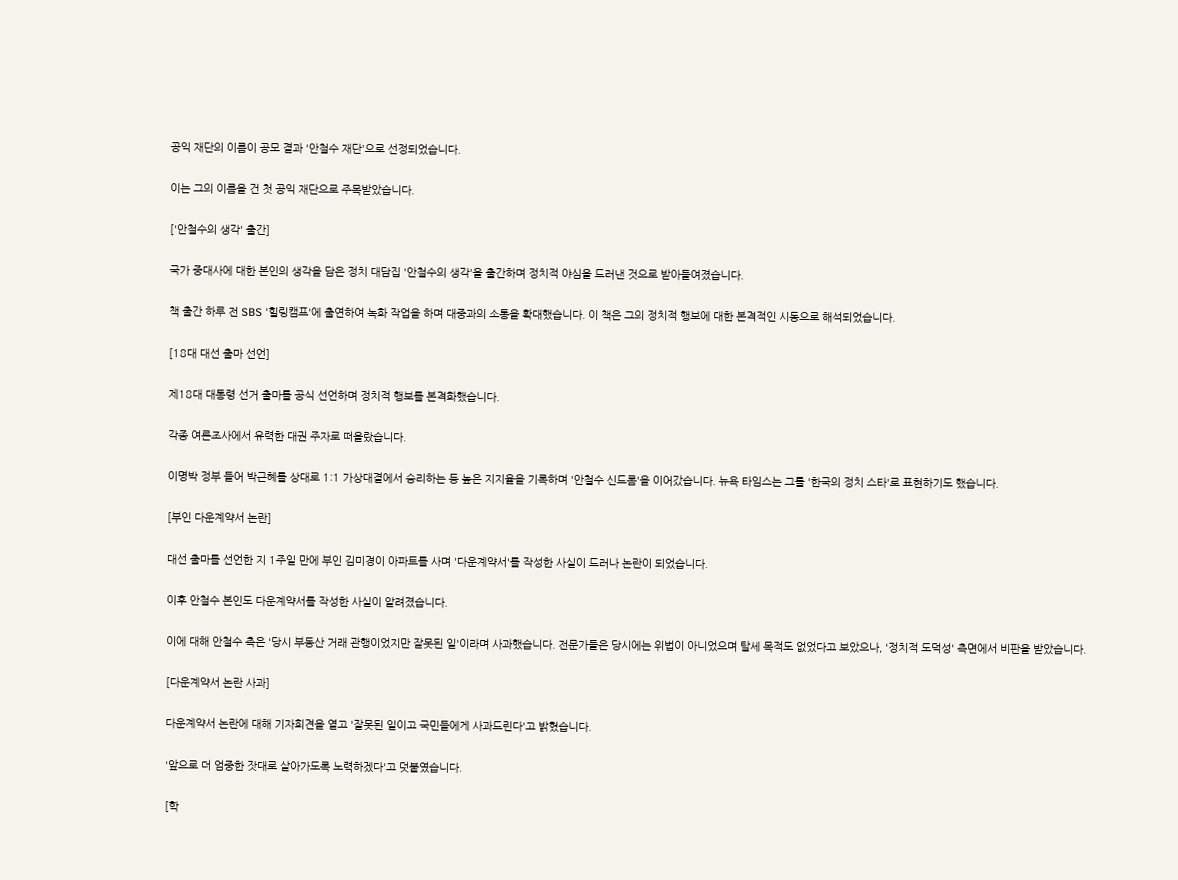공익 재단의 이름이 공모 결과 '안철수 재단'으로 선정되었습니다.

이는 그의 이름을 건 첫 공익 재단으로 주목받았습니다.

['안철수의 생각' 출간]

국가 중대사에 대한 본인의 생각을 담은 정치 대담집 '안철수의 생각'을 출간하며 정치적 야심을 드러낸 것으로 받아들여졌습니다.

책 출간 하루 전 SBS '힐링캠프'에 출연하여 녹화 작업을 하며 대중과의 소통을 확대했습니다. 이 책은 그의 정치적 행보에 대한 본격적인 시동으로 해석되었습니다.

[18대 대선 출마 선언]

제18대 대통령 선거 출마를 공식 선언하며 정치적 행보를 본격화했습니다.

각종 여론조사에서 유력한 대권 주자로 떠올랐습니다.

이명박 정부 들어 박근혜를 상대로 1:1 가상대결에서 승리하는 등 높은 지지율을 기록하며 '안철수 신드롬'을 이어갔습니다. 뉴욕 타임스는 그를 '한국의 정치 스타'로 표현하기도 했습니다.

[부인 다운계약서 논란]

대선 출마를 선언한 지 1주일 만에 부인 김미경이 아파트를 사며 '다운계약서'를 작성한 사실이 드러나 논란이 되었습니다.

이후 안철수 본인도 다운계약서를 작성한 사실이 알려졌습니다.

이에 대해 안철수 측은 '당시 부동산 거래 관행이었지만 잘못된 일'이라며 사과했습니다. 전문가들은 당시에는 위법이 아니었으며 탈세 목적도 없었다고 보았으나, '정치적 도덕성' 측면에서 비판을 받았습니다.

[다운계약서 논란 사과]

다운계약서 논란에 대해 기자회견을 열고 '잘못된 일이고 국민들에게 사과드린다'고 밝혔습니다.

'앞으로 더 엄중한 잣대로 살아가도록 노력하겠다'고 덧붙였습니다.

[학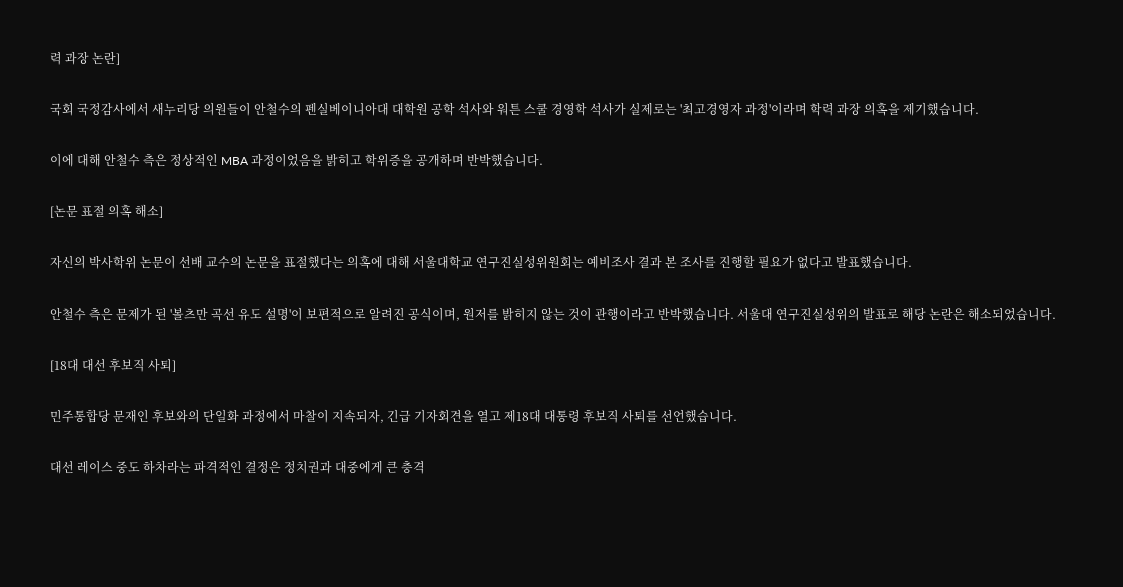력 과장 논란]

국회 국정감사에서 새누리당 의원들이 안철수의 펜실베이니아대 대학원 공학 석사와 워튼 스쿨 경영학 석사가 실제로는 '최고경영자 과정'이라며 학력 과장 의혹을 제기했습니다.

이에 대해 안철수 측은 정상적인 MBA 과정이었음을 밝히고 학위증을 공개하며 반박했습니다.

[논문 표절 의혹 해소]

자신의 박사학위 논문이 선배 교수의 논문을 표절했다는 의혹에 대해 서울대학교 연구진실성위원회는 예비조사 결과 본 조사를 진행할 필요가 없다고 발표했습니다.

안철수 측은 문제가 된 '볼츠만 곡선 유도 설명'이 보편적으로 알려진 공식이며, 원저를 밝히지 않는 것이 관행이라고 반박했습니다. 서울대 연구진실성위의 발표로 해당 논란은 해소되었습니다.

[18대 대선 후보직 사퇴]

민주통합당 문재인 후보와의 단일화 과정에서 마찰이 지속되자, 긴급 기자회견을 열고 제18대 대통령 후보직 사퇴를 선언했습니다.

대선 레이스 중도 하차라는 파격적인 결정은 정치권과 대중에게 큰 충격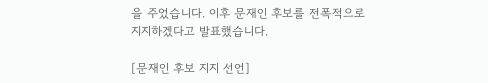을 주었습니다. 이후 문재인 후보를 전폭적으로 지지하겠다고 발표했습니다.

[문재인 후보 지지 선언]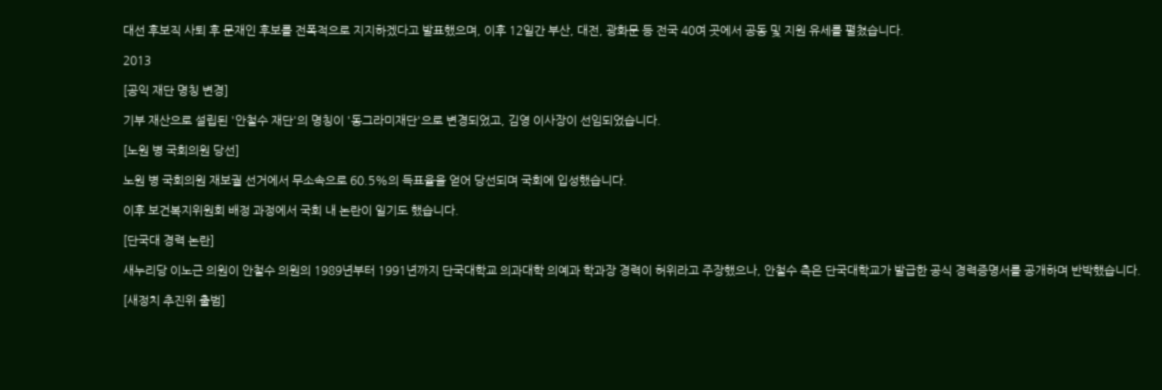대선 후보직 사퇴 후 문재인 후보를 전폭적으로 지지하겠다고 발표했으며, 이후 12일간 부산, 대전, 광화문 등 전국 40여 곳에서 공동 및 지원 유세를 펼쳤습니다.

2013

[공익 재단 명칭 변경]

기부 재산으로 설립된 '안철수 재단'의 명칭이 '동그라미재단'으로 변경되었고, 김영 이사장이 선임되었습니다.

[노원 병 국회의원 당선]

노원 병 국회의원 재보궐 선거에서 무소속으로 60.5%의 득표율을 얻어 당선되며 국회에 입성했습니다.

이후 보건복지위원회 배정 과정에서 국회 내 논란이 일기도 했습니다.

[단국대 경력 논란]

새누리당 이노근 의원이 안철수 의원의 1989년부터 1991년까지 단국대학교 의과대학 의예과 학과장 경력이 허위라고 주장했으나, 안철수 측은 단국대학교가 발급한 공식 경력증명서를 공개하며 반박했습니다.

[새정치 추진위 출범]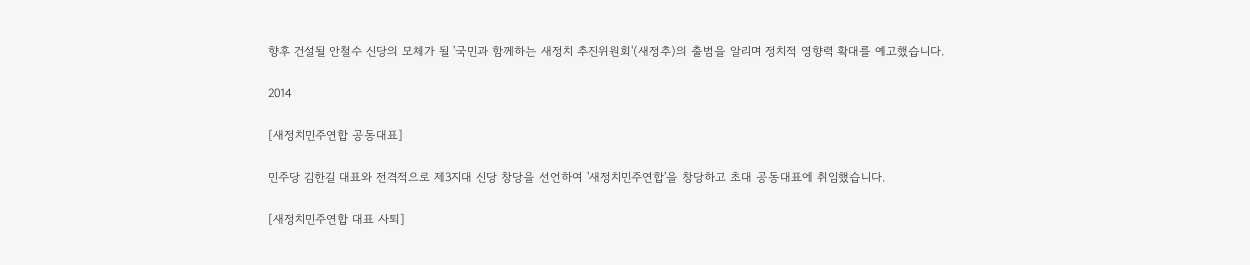향후 건설될 안철수 신당의 모체가 될 '국민과 함께하는 새정치 추진위원회'(새정추)의 출범을 알리며 정치적 영향력 확대를 예고했습니다.

2014

[새정치민주연합 공동대표]

민주당 김한길 대표와 전격적으로 제3지대 신당 창당을 선언하여 '새정치민주연합'을 창당하고 초대 공동대표에 취임했습니다.

[새정치민주연합 대표 사퇴]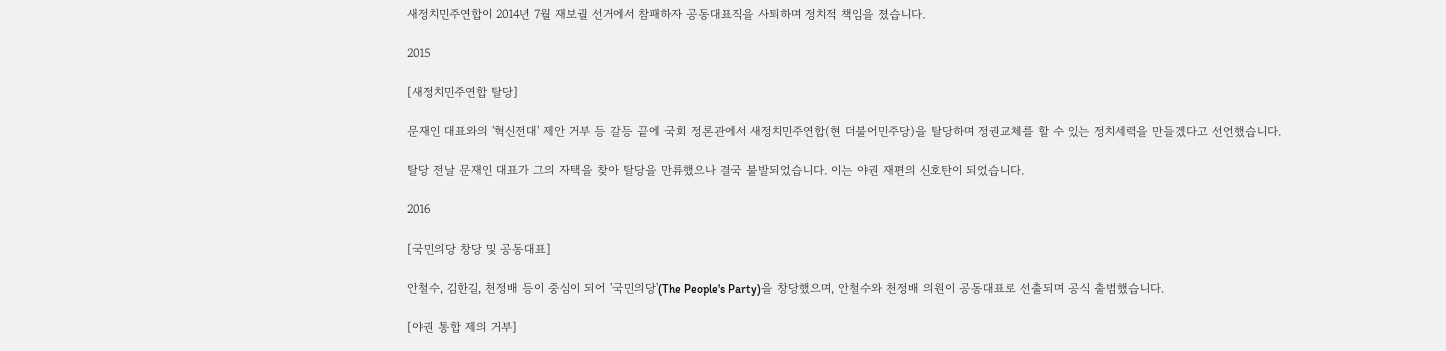새정치민주연합이 2014년 7월 재보궐 선거에서 참패하자 공동대표직을 사퇴하며 정치적 책임을 졌습니다.

2015

[새정치민주연합 탈당]

문재인 대표와의 '혁신전대' 제안 거부 등 갈등 끝에 국회 정론관에서 새정치민주연합(현 더불어민주당)을 탈당하며 정권교체를 할 수 있는 정치세력을 만들겠다고 선언했습니다.

탈당 전날 문재인 대표가 그의 자택을 찾아 탈당을 만류했으나 결국 불발되었습니다. 이는 야권 재편의 신호탄이 되었습니다.

2016

[국민의당 창당 및 공동대표]

안철수, 김한길, 천정배 등이 중심이 되어 '국민의당'(The People's Party)을 창당했으며, 안철수와 천정배 의원이 공동대표로 선출되며 공식 출범했습니다.

[야권 통합 제의 거부]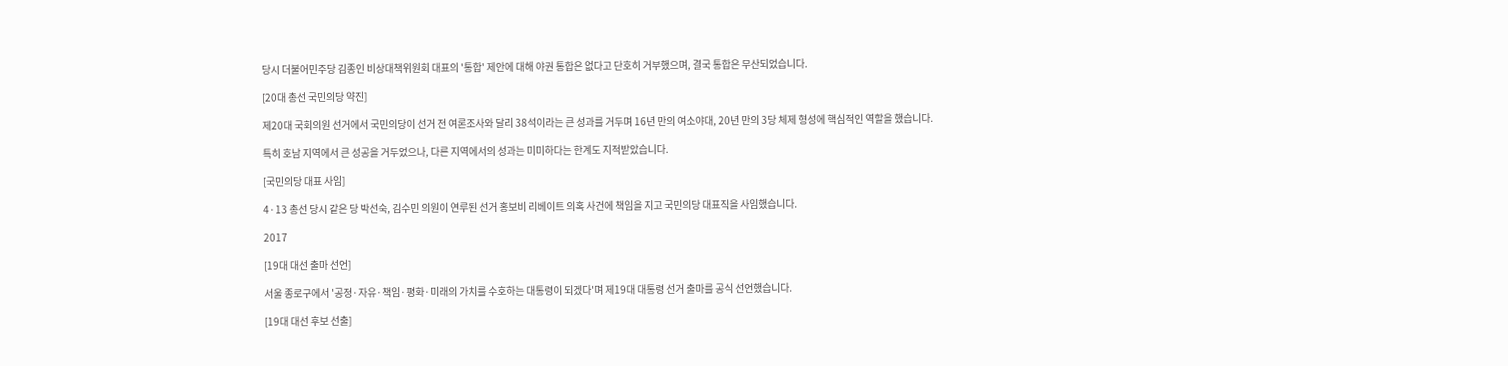당시 더불어민주당 김종인 비상대책위원회 대표의 '통합' 제안에 대해 야권 통합은 없다고 단호히 거부했으며, 결국 통합은 무산되었습니다.

[20대 총선 국민의당 약진]

제20대 국회의원 선거에서 국민의당이 선거 전 여론조사와 달리 38석이라는 큰 성과를 거두며 16년 만의 여소야대, 20년 만의 3당 체제 형성에 핵심적인 역할을 했습니다.

특히 호남 지역에서 큰 성공을 거두었으나, 다른 지역에서의 성과는 미미하다는 한계도 지적받았습니다.

[국민의당 대표 사임]

4·13 총선 당시 같은 당 박선숙, 김수민 의원이 연루된 선거 홍보비 리베이트 의혹 사건에 책임을 지고 국민의당 대표직을 사임했습니다.

2017

[19대 대선 출마 선언]

서울 종로구에서 '공정·자유·책임·평화·미래의 가치를 수호하는 대통령이 되겠다'며 제19대 대통령 선거 출마를 공식 선언했습니다.

[19대 대선 후보 선출]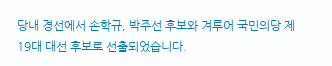당내 경선에서 손학규, 박주선 후보와 겨루어 국민의당 제19대 대선 후보로 선출되었습니다.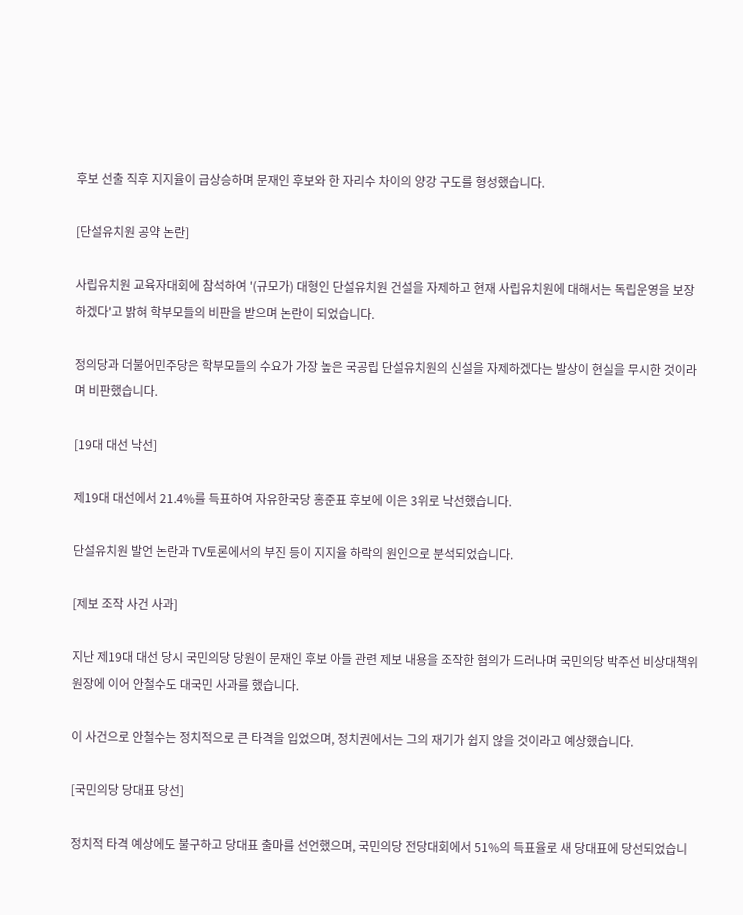후보 선출 직후 지지율이 급상승하며 문재인 후보와 한 자리수 차이의 양강 구도를 형성했습니다.

[단설유치원 공약 논란]

사립유치원 교육자대회에 참석하여 '(규모가) 대형인 단설유치원 건설을 자제하고 현재 사립유치원에 대해서는 독립운영을 보장하겠다'고 밝혀 학부모들의 비판을 받으며 논란이 되었습니다.

정의당과 더불어민주당은 학부모들의 수요가 가장 높은 국공립 단설유치원의 신설을 자제하겠다는 발상이 현실을 무시한 것이라며 비판했습니다.

[19대 대선 낙선]

제19대 대선에서 21.4%를 득표하여 자유한국당 홍준표 후보에 이은 3위로 낙선했습니다.

단설유치원 발언 논란과 TV토론에서의 부진 등이 지지율 하락의 원인으로 분석되었습니다.

[제보 조작 사건 사과]

지난 제19대 대선 당시 국민의당 당원이 문재인 후보 아들 관련 제보 내용을 조작한 혐의가 드러나며 국민의당 박주선 비상대책위원장에 이어 안철수도 대국민 사과를 했습니다.

이 사건으로 안철수는 정치적으로 큰 타격을 입었으며, 정치권에서는 그의 재기가 쉽지 않을 것이라고 예상했습니다.

[국민의당 당대표 당선]

정치적 타격 예상에도 불구하고 당대표 출마를 선언했으며, 국민의당 전당대회에서 51%의 득표율로 새 당대표에 당선되었습니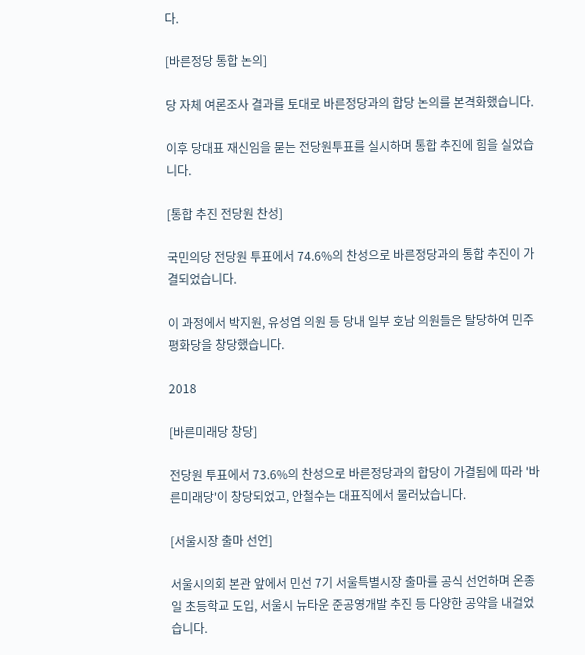다.

[바른정당 통합 논의]

당 자체 여론조사 결과를 토대로 바른정당과의 합당 논의를 본격화했습니다.

이후 당대표 재신임을 묻는 전당원투표를 실시하며 통합 추진에 힘을 실었습니다.

[통합 추진 전당원 찬성]

국민의당 전당원 투표에서 74.6%의 찬성으로 바른정당과의 통합 추진이 가결되었습니다.

이 과정에서 박지원, 유성엽 의원 등 당내 일부 호남 의원들은 탈당하여 민주평화당을 창당했습니다.

2018

[바른미래당 창당]

전당원 투표에서 73.6%의 찬성으로 바른정당과의 합당이 가결됨에 따라 '바른미래당'이 창당되었고, 안철수는 대표직에서 물러났습니다.

[서울시장 출마 선언]

서울시의회 본관 앞에서 민선 7기 서울특별시장 출마를 공식 선언하며 온종일 초등학교 도입, 서울시 뉴타운 준공영개발 추진 등 다양한 공약을 내걸었습니다.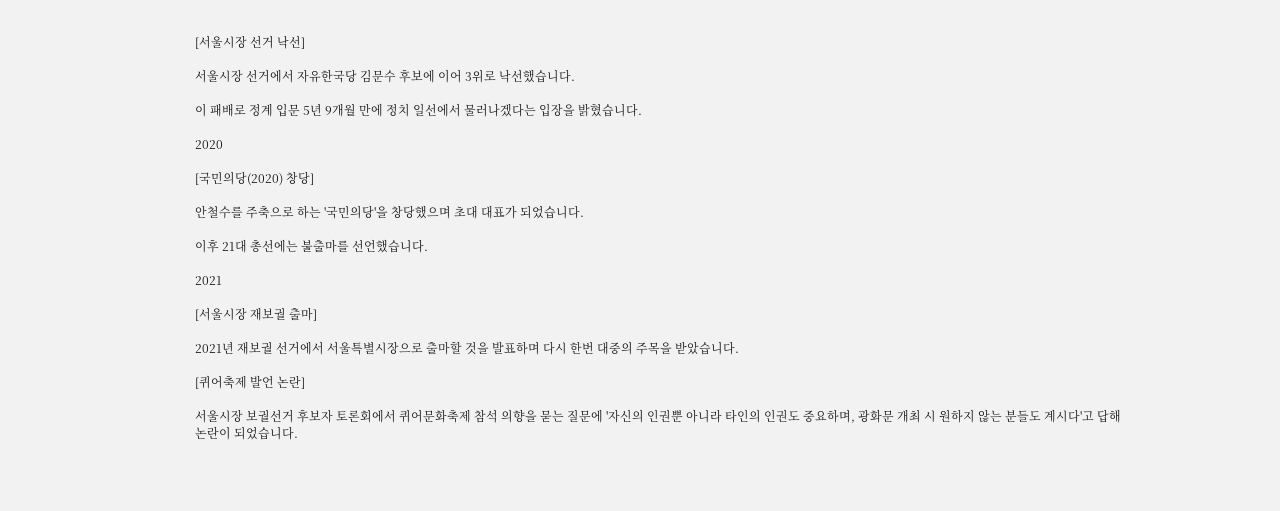[서울시장 선거 낙선]

서울시장 선거에서 자유한국당 김문수 후보에 이어 3위로 낙선했습니다.

이 패배로 정계 입문 5년 9개월 만에 정치 일선에서 물러나겠다는 입장을 밝혔습니다.

2020

[국민의당(2020) 창당]

안철수를 주축으로 하는 '국민의당'을 창당했으며 초대 대표가 되었습니다.

이후 21대 총선에는 불출마를 선언했습니다.

2021

[서울시장 재보궐 출마]

2021년 재보궐 선거에서 서울특별시장으로 출마할 것을 발표하며 다시 한번 대중의 주목을 받았습니다.

[퀴어축제 발언 논란]

서울시장 보궐선거 후보자 토론회에서 퀴어문화축제 참석 의향을 묻는 질문에 '자신의 인권뿐 아니라 타인의 인권도 중요하며, 광화문 개최 시 원하지 않는 분들도 계시다'고 답해 논란이 되었습니다.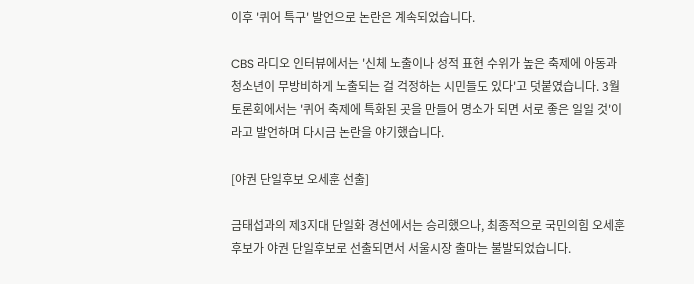이후 '퀴어 특구' 발언으로 논란은 계속되었습니다.

CBS 라디오 인터뷰에서는 '신체 노출이나 성적 표현 수위가 높은 축제에 아동과 청소년이 무방비하게 노출되는 걸 걱정하는 시민들도 있다'고 덧붙였습니다. 3월 토론회에서는 '퀴어 축제에 특화된 곳을 만들어 명소가 되면 서로 좋은 일일 것'이라고 발언하며 다시금 논란을 야기했습니다.

[야권 단일후보 오세훈 선출]

금태섭과의 제3지대 단일화 경선에서는 승리했으나, 최종적으로 국민의힘 오세훈 후보가 야권 단일후보로 선출되면서 서울시장 출마는 불발되었습니다.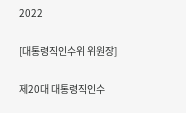2022

[대통령직인수위 위원장]

제20대 대통령직인수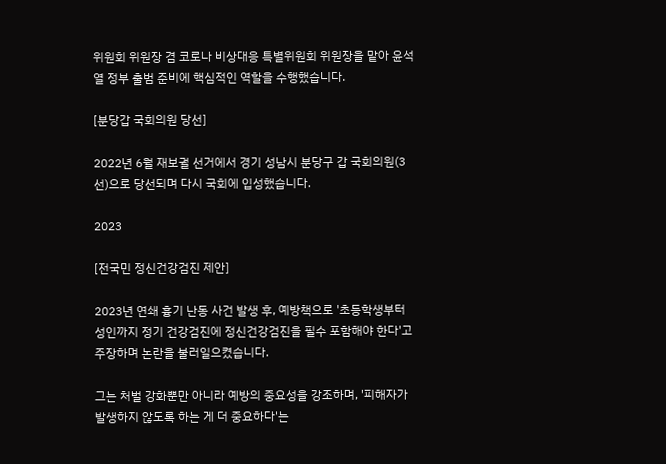위원회 위원장 겸 코로나 비상대응 특별위원회 위원장을 맡아 윤석열 정부 출범 준비에 핵심적인 역할을 수행했습니다.

[분당갑 국회의원 당선]

2022년 6월 재보궐 선거에서 경기 성남시 분당구 갑 국회의원(3선)으로 당선되며 다시 국회에 입성했습니다.

2023

[전국민 정신건강검진 제안]

2023년 연쇄 흉기 난동 사건 발생 후, 예방책으로 '초등학생부터 성인까지 정기 건강검진에 정신건강검진을 필수 포함해야 한다'고 주장하며 논란을 불러일으켰습니다.

그는 처벌 강화뿐만 아니라 예방의 중요성을 강조하며, '피해자가 발생하지 않도록 하는 게 더 중요하다'는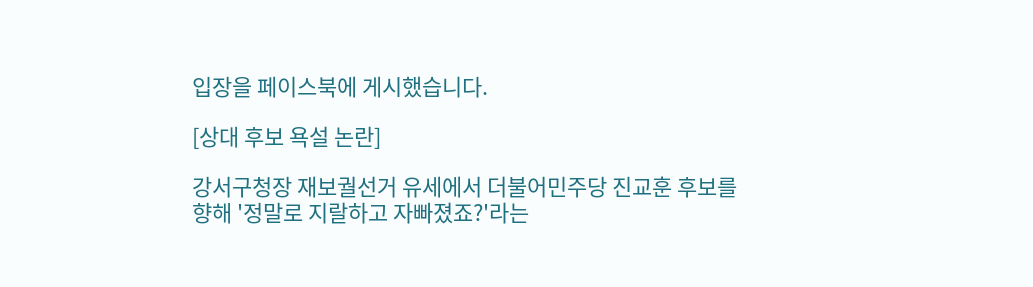입장을 페이스북에 게시했습니다.

[상대 후보 욕설 논란]

강서구청장 재보궐선거 유세에서 더불어민주당 진교훈 후보를 향해 '정말로 지랄하고 자빠졌죠?'라는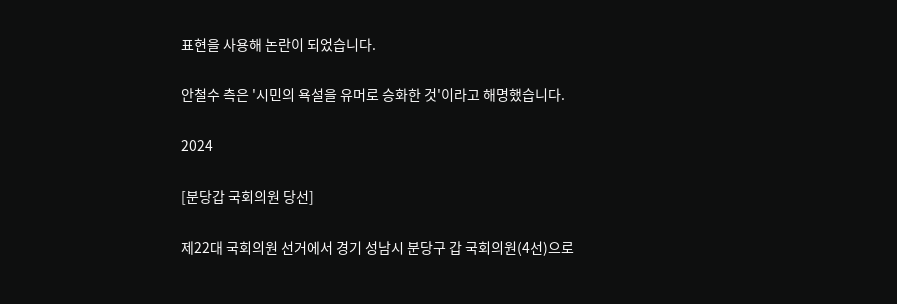표현을 사용해 논란이 되었습니다.

안철수 측은 '시민의 욕설을 유머로 승화한 것'이라고 해명했습니다.

2024

[분당갑 국회의원 당선]

제22대 국회의원 선거에서 경기 성남시 분당구 갑 국회의원(4선)으로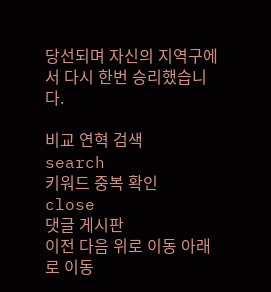당선되며 자신의 지역구에서 다시 한번 승리했습니다.

비교 연혁 검색
search
키워드 중복 확인
close
댓글 게시판
이전 다음 위로 이동 아래로 이동